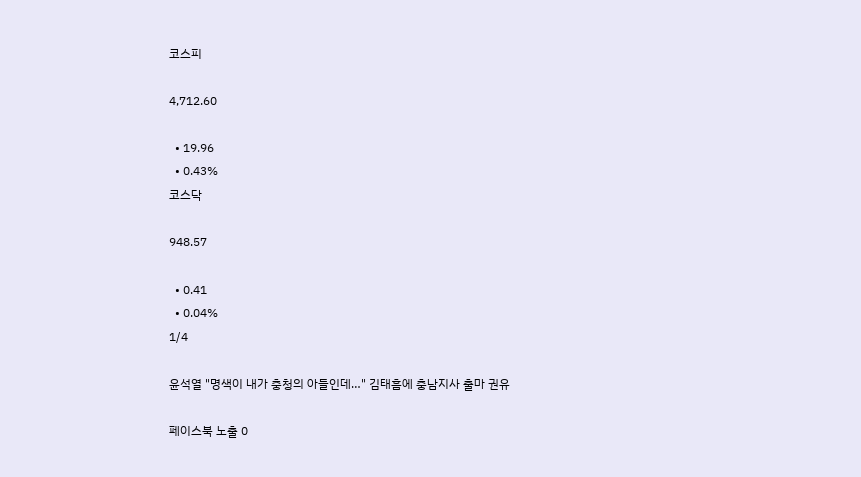코스피

4,712.60

  • 19.96
  • 0.43%
코스닥

948.57

  • 0.41
  • 0.04%
1/4

윤석열 "명색이 내가 충청의 아들인데…" 김태흠에 충남지사 출마 권유

페이스북 노출 0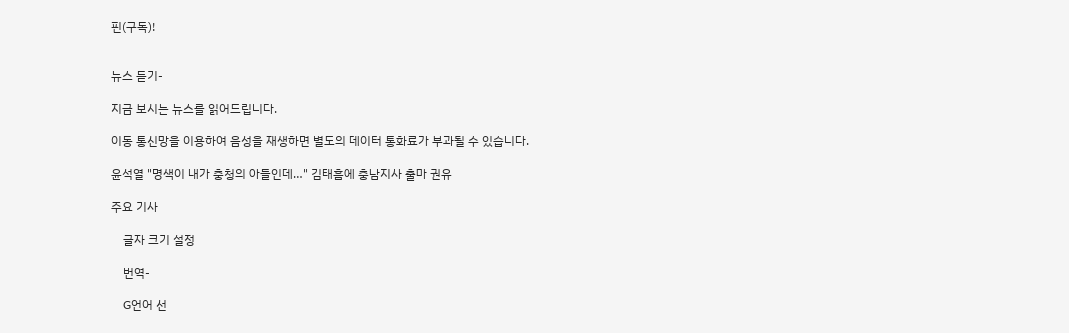핀(구독)!


뉴스 듣기-

지금 보시는 뉴스를 읽어드립니다.

이동 통신망을 이용하여 음성을 재생하면 별도의 데이터 통화료가 부과될 수 있습니다.

윤석열 "명색이 내가 충청의 아들인데…" 김태흠에 충남지사 출마 권유

주요 기사

    글자 크기 설정

    번역-

    G언어 선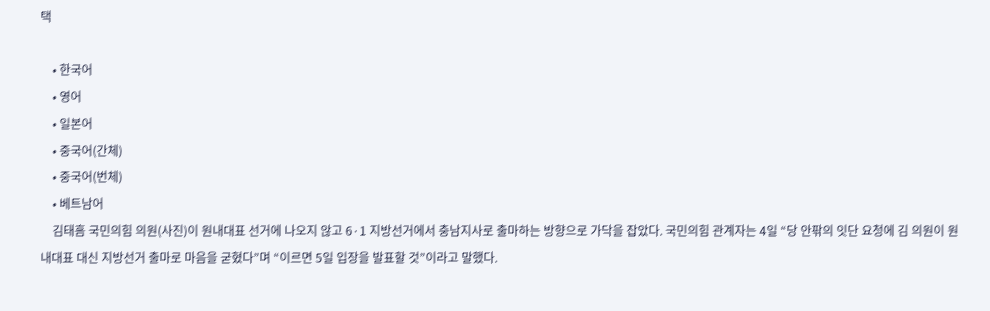택

    • 한국어
    • 영어
    • 일본어
    • 중국어(간체)
    • 중국어(번체)
    • 베트남어
    김태흠 국민의힘 의원(사진)이 원내대표 선거에 나오지 않고 6·1 지방선거에서 충남지사로 출마하는 방향으로 가닥을 잡았다. 국민의힘 관계자는 4일 “당 안팎의 잇단 요청에 김 의원이 원내대표 대신 지방선거 출마로 마음을 굳혔다”며 “이르면 5일 입장을 발표할 것”이라고 말했다.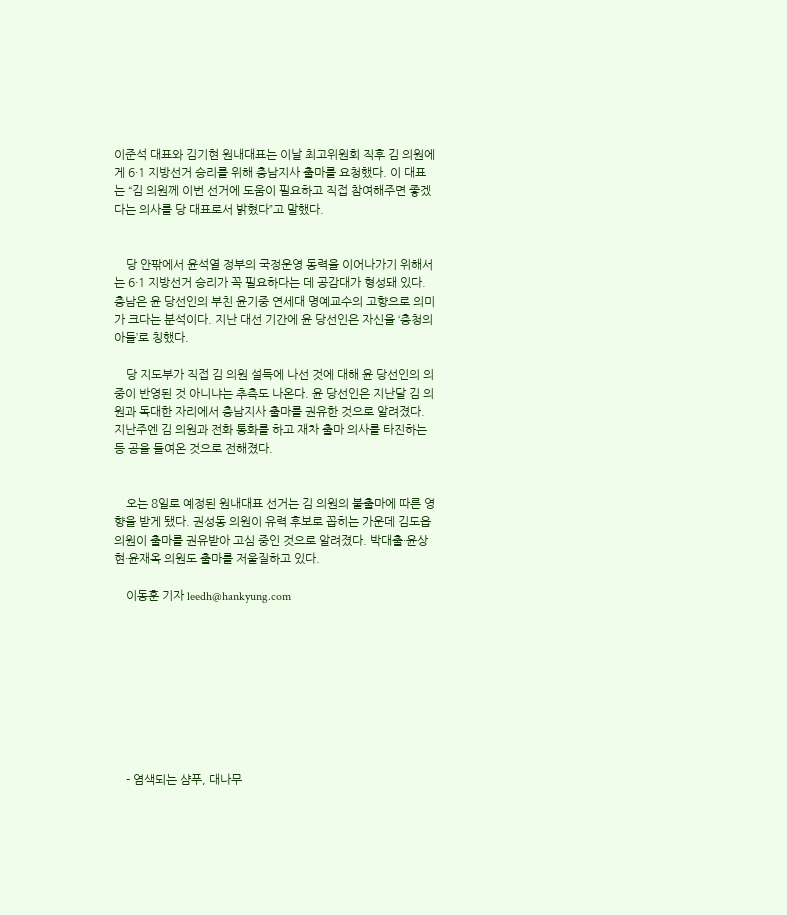이준석 대표와 김기현 원내대표는 이날 최고위원회 직후 김 의원에게 6·1 지방선거 승리를 위해 충남지사 출마를 요청했다. 이 대표는 “김 의원께 이번 선거에 도움이 필요하고 직접 참여해주면 좋겠다는 의사를 당 대표로서 밝혔다”고 말했다.


    당 안팎에서 윤석열 정부의 국정운영 동력을 이어나가기 위해서는 6·1 지방선거 승리가 꼭 필요하다는 데 공감대가 형성돼 있다. 충남은 윤 당선인의 부친 윤기중 연세대 명예교수의 고향으로 의미가 크다는 분석이다. 지난 대선 기간에 윤 당선인은 자신을 ‘충청의 아들’로 칭했다.

    당 지도부가 직접 김 의원 설득에 나선 것에 대해 윤 당선인의 의중이 반영된 것 아니냐는 추측도 나온다. 윤 당선인은 지난달 김 의원과 독대한 자리에서 충남지사 출마를 권유한 것으로 알려졌다. 지난주엔 김 의원과 전화 통화를 하고 재차 출마 의사를 타진하는 등 공을 들여온 것으로 전해졌다.


    오는 8일로 예정된 원내대표 선거는 김 의원의 불출마에 따른 영향을 받게 됐다. 권성동 의원이 유력 후보로 꼽히는 가운데 김도읍 의원이 출마를 권유받아 고심 중인 것으로 알려졌다. 박대출·윤상현·윤재옥 의원도 출마를 저울질하고 있다.

    이동훈 기자 leedh@hankyung.com









    - 염색되는 샴푸, 대나무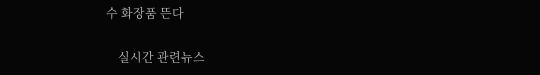수 화장품 뜬다

    실시간 관련뉴스